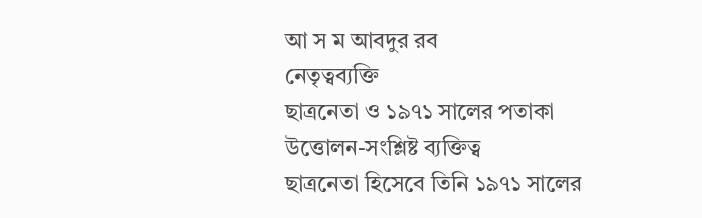আ স ম আবদুর রব
নেতৃত্বব্যক্তি
ছাত্রনেতা ও ১৯৭১ সালের পতাকা উত্তোলন-সংশ্লিষ্ট ব্যক্তিত্ব
ছাত্রনেতা হিসেবে তিনি ১৯৭১ সালের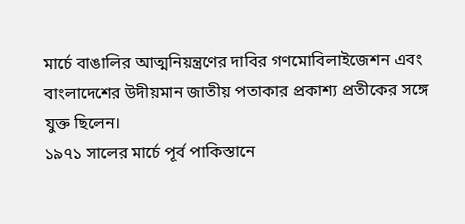মার্চে বাঙালির আত্মনিয়ন্ত্রণের দাবির গণমোবিলাইজেশন এবং বাংলাদেশের উদীয়মান জাতীয় পতাকার প্রকাশ্য প্রতীকের সঙ্গে যুক্ত ছিলেন।
১৯৭১ সালের মার্চে পূর্ব পাকিস্তানে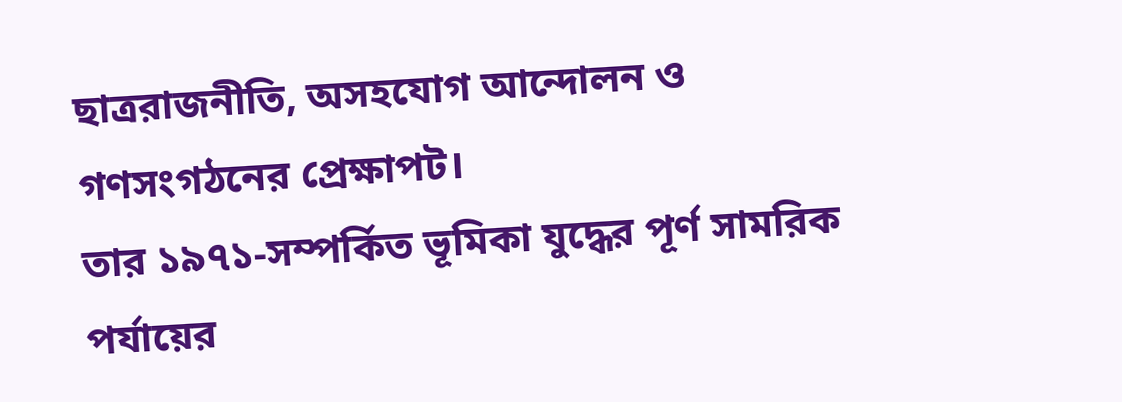ছাত্ররাজনীতি, অসহযোগ আন্দোলন ও গণসংগঠনের প্রেক্ষাপট।
তার ১৯৭১-সম্পর্কিত ভূমিকা যুদ্ধের পূর্ণ সামরিক পর্যায়ের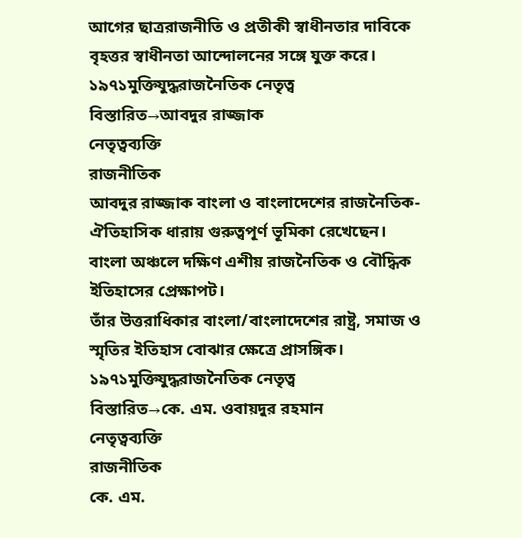আগের ছাত্ররাজনীতি ও প্রতীকী স্বাধীনতার দাবিকে বৃহত্তর স্বাধীনতা আন্দোলনের সঙ্গে যুক্ত করে।
১৯৭১মুক্তিযুদ্ধরাজনৈতিক নেতৃত্ব
বিস্তারিত→আবদুর রাজ্জাক
নেতৃত্বব্যক্তি
রাজনীতিক
আবদুর রাজ্জাক বাংলা ও বাংলাদেশের রাজনৈতিক-ঐতিহাসিক ধারায় গুরুত্বপূর্ণ ভূমিকা রেখেছেন।
বাংলা অঞ্চলে দক্ষিণ এশীয় রাজনৈতিক ও বৌদ্ধিক ইতিহাসের প্রেক্ষাপট।
তাঁর উত্তরাধিকার বাংলা/বাংলাদেশের রাষ্ট্র, সমাজ ও স্মৃতির ইতিহাস বোঝার ক্ষেত্রে প্রাসঙ্গিক।
১৯৭১মুক্তিযুদ্ধরাজনৈতিক নেতৃত্ব
বিস্তারিত→কে. এম. ওবায়দুর রহমান
নেতৃত্বব্যক্তি
রাজনীতিক
কে. এম.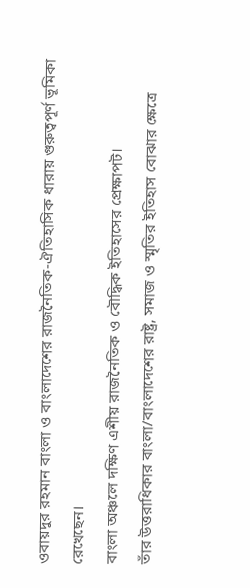ওবায়দুর রহমান বাংলা ও বাংলাদেশের রাজনৈতিক-ঐতিহাসিক ধারায় গুরুত্বপূর্ণ ভূমিকা রেখেছেন।
বাংলা অঞ্চলে দক্ষিণ এশীয় রাজনৈতিক ও বৌদ্ধিক ইতিহাসের প্রেক্ষাপট।
তাঁর উত্তরাধিকার বাংলা/বাংলাদেশের রাষ্ট্র, সমাজ ও স্মৃতির ইতিহাস বোঝার ক্ষেত্রে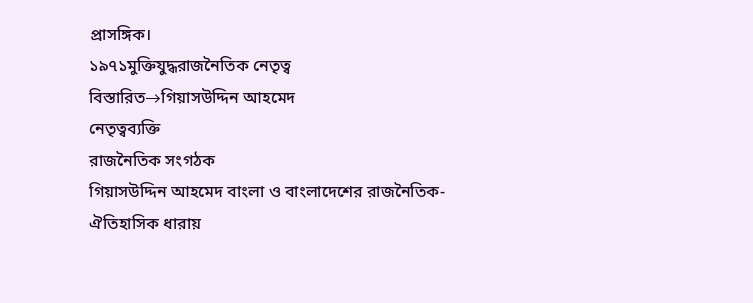প্রাসঙ্গিক।
১৯৭১মুক্তিযুদ্ধরাজনৈতিক নেতৃত্ব
বিস্তারিত→গিয়াসউদ্দিন আহমেদ
নেতৃত্বব্যক্তি
রাজনৈতিক সংগঠক
গিয়াসউদ্দিন আহমেদ বাংলা ও বাংলাদেশের রাজনৈতিক-ঐতিহাসিক ধারায়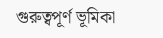গুরুত্বপূর্ণ ভূমিকা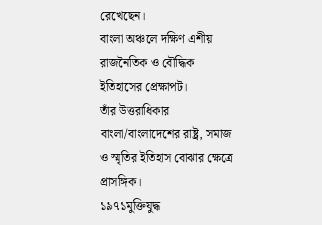রেখেছেন।
বাংলা অঞ্চলে দক্ষিণ এশীয় রাজনৈতিক ও বৌদ্ধিক ইতিহাসের প্রেক্ষাপট।
তাঁর উত্তরাধিকার বাংলা/বাংলাদেশের রাষ্ট্র, সমাজ ও স্মৃতির ইতিহাস বোঝার ক্ষেত্রে প্রাসঙ্গিক।
১৯৭১মুক্তিযুদ্ধ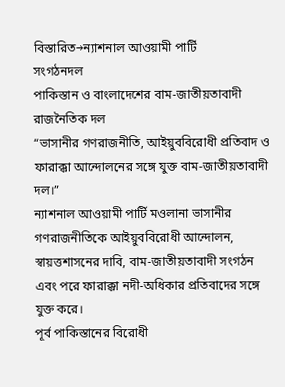বিস্তারিত→ন্যাশনাল আওয়ামী পার্টি
সংগঠনদল
পাকিস্তান ও বাংলাদেশের বাম-জাতীয়তাবাদী রাজনৈতিক দল
“ভাসানীর গণরাজনীতি, আইয়ুববিরোধী প্রতিবাদ ও ফারাক্কা আন্দোলনের সঙ্গে যুক্ত বাম-জাতীয়তাবাদী দল।”
ন্যাশনাল আওয়ামী পার্টি মওলানা ভাসানীর গণরাজনীতিকে আইয়ুববিরোধী আন্দোলন, স্বায়ত্তশাসনের দাবি, বাম-জাতীয়তাবাদী সংগঠন এবং পরে ফারাক্কা নদী-অধিকার প্রতিবাদের সঙ্গে যুক্ত করে।
পূর্ব পাকিস্তানের বিরোধী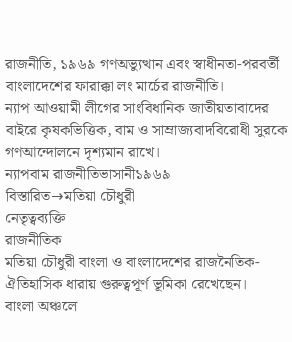রাজনীতি, ১৯৬৯ গণঅভ্যুত্থান এবং স্বাধীনতা-পরবর্তী বাংলাদেশের ফারাক্কা লং মার্চের রাজনীতি।
ন্যাপ আওয়ামী লীগের সাংবিধানিক জাতীয়তাবাদের বাইরে কৃষকভিত্তিক, বাম ও সাম্রাজ্যবাদবিরোধী সুরকে গণআন্দোলনে দৃশ্যমান রাখে।
ন্যাপবাম রাজনীতিভাসানী১৯৬৯
বিস্তারিত→মতিয়া চৌধুরী
নেতৃত্বব্যক্তি
রাজনীতিক
মতিয়া চৌধুরী বাংলা ও বাংলাদেশের রাজনৈতিক-ঐতিহাসিক ধারায় গুরুত্বপূর্ণ ভূমিকা রেখেছেন।
বাংলা অঞ্চলে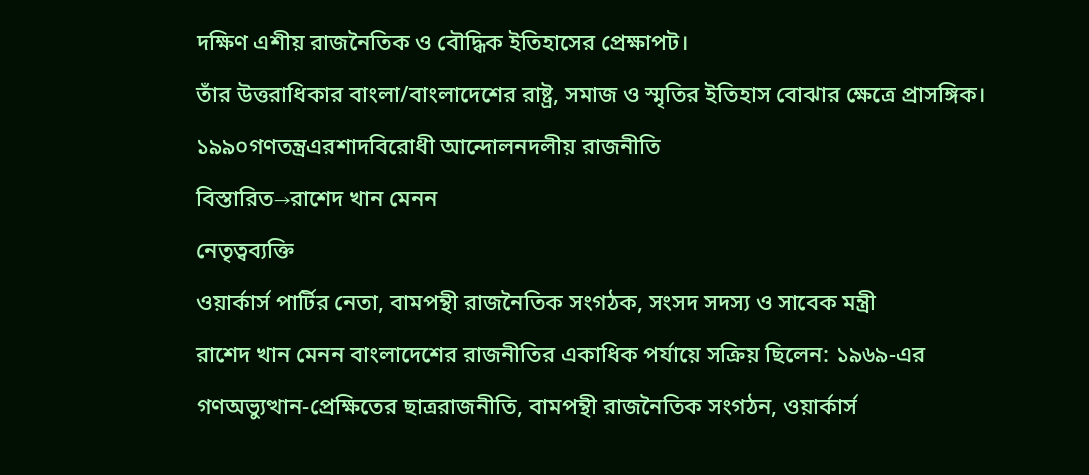দক্ষিণ এশীয় রাজনৈতিক ও বৌদ্ধিক ইতিহাসের প্রেক্ষাপট।
তাঁর উত্তরাধিকার বাংলা/বাংলাদেশের রাষ্ট্র, সমাজ ও স্মৃতির ইতিহাস বোঝার ক্ষেত্রে প্রাসঙ্গিক।
১৯৯০গণতন্ত্রএরশাদবিরোধী আন্দোলনদলীয় রাজনীতি
বিস্তারিত→রাশেদ খান মেনন
নেতৃত্বব্যক্তি
ওয়ার্কার্স পার্টির নেতা, বামপন্থী রাজনৈতিক সংগঠক, সংসদ সদস্য ও সাবেক মন্ত্রী
রাশেদ খান মেনন বাংলাদেশের রাজনীতির একাধিক পর্যায়ে সক্রিয় ছিলেন: ১৯৬৯-এর গণঅভ্যুত্থান-প্রেক্ষিতের ছাত্ররাজনীতি, বামপন্থী রাজনৈতিক সংগঠন, ওয়ার্কার্স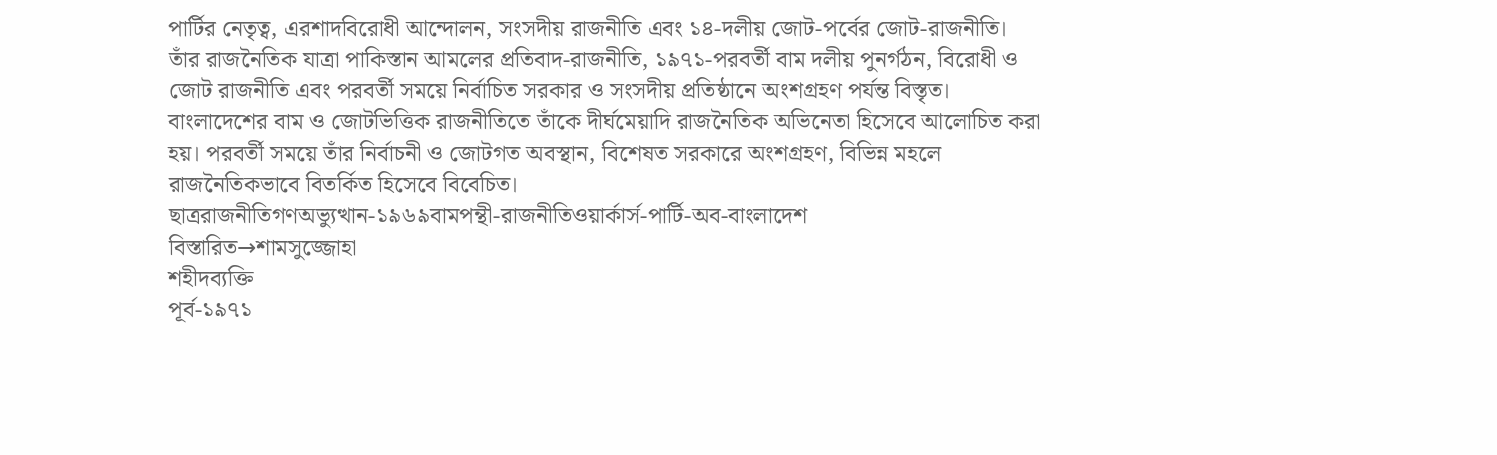পার্টির নেতৃত্ব, এরশাদবিরোধী আন্দোলন, সংসদীয় রাজনীতি এবং ১৪-দলীয় জোট-পর্বের জোট-রাজনীতি।
তাঁর রাজনৈতিক যাত্রা পাকিস্তান আমলের প্রতিবাদ-রাজনীতি, ১৯৭১-পরবর্তী বাম দলীয় পুনর্গঠন, বিরোধী ও জোট রাজনীতি এবং পরবর্তী সময়ে নির্বাচিত সরকার ও সংসদীয় প্রতিষ্ঠানে অংশগ্রহণ পর্যন্ত বিস্তৃত।
বাংলাদেশের বাম ও জোটভিত্তিক রাজনীতিতে তাঁকে দীর্ঘমেয়াদি রাজনৈতিক অভিনেতা হিসেবে আলোচিত করা হয়। পরবর্তী সময়ে তাঁর নির্বাচনী ও জোটগত অবস্থান, বিশেষত সরকারে অংশগ্রহণ, বিভিন্ন মহলে রাজনৈতিকভাবে বিতর্কিত হিসেবে বিবেচিত।
ছাত্ররাজনীতিগণঅভ্যুত্থান-১৯৬৯বামপন্থী-রাজনীতিওয়ার্কার্স-পার্টি-অব-বাংলাদেশ
বিস্তারিত→শামসুজ্জোহা
শহীদব্যক্তি
পূর্ব-১৯৭১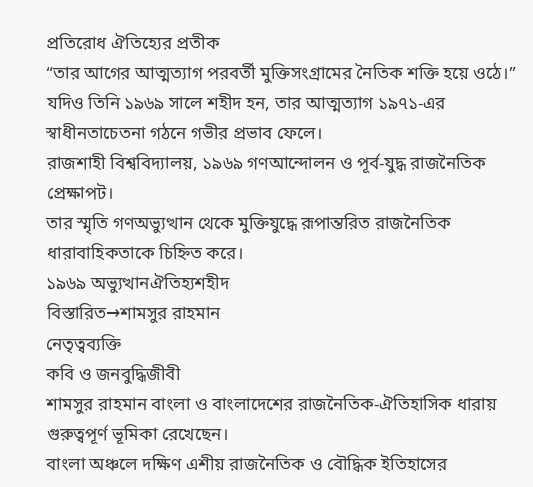প্রতিরোধ ঐতিহ্যের প্রতীক
“তার আগের আত্মত্যাগ পরবর্তী মুক্তিসংগ্রামের নৈতিক শক্তি হয়ে ওঠে।”
যদিও তিনি ১৯৬৯ সালে শহীদ হন, তার আত্মত্যাগ ১৯৭১-এর স্বাধীনতাচেতনা গঠনে গভীর প্রভাব ফেলে।
রাজশাহী বিশ্ববিদ্যালয়, ১৯৬৯ গণআন্দোলন ও পূর্ব-যুদ্ধ রাজনৈতিক প্রেক্ষাপট।
তার স্মৃতি গণঅভ্যুত্থান থেকে মুক্তিযুদ্ধে রূপান্তরিত রাজনৈতিক ধারাবাহিকতাকে চিহ্নিত করে।
১৯৬৯ অভ্যুত্থানঐতিহ্যশহীদ
বিস্তারিত→শামসুর রাহমান
নেতৃত্বব্যক্তি
কবি ও জনবুদ্ধিজীবী
শামসুর রাহমান বাংলা ও বাংলাদেশের রাজনৈতিক-ঐতিহাসিক ধারায় গুরুত্বপূর্ণ ভূমিকা রেখেছেন।
বাংলা অঞ্চলে দক্ষিণ এশীয় রাজনৈতিক ও বৌদ্ধিক ইতিহাসের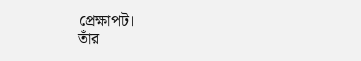প্রেক্ষাপট।
তাঁর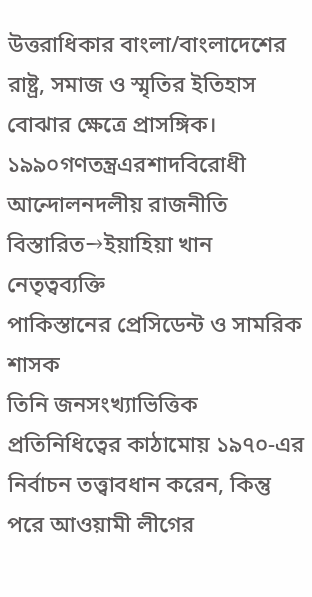উত্তরাধিকার বাংলা/বাংলাদেশের রাষ্ট্র, সমাজ ও স্মৃতির ইতিহাস বোঝার ক্ষেত্রে প্রাসঙ্গিক।
১৯৯০গণতন্ত্রএরশাদবিরোধী আন্দোলনদলীয় রাজনীতি
বিস্তারিত→ইয়াহিয়া খান
নেতৃত্বব্যক্তি
পাকিস্তানের প্রেসিডেন্ট ও সামরিক শাসক
তিনি জনসংখ্যাভিত্তিক প্রতিনিধিত্বের কাঠামোয় ১৯৭০-এর নির্বাচন তত্ত্বাবধান করেন, কিন্তু পরে আওয়ামী লীগের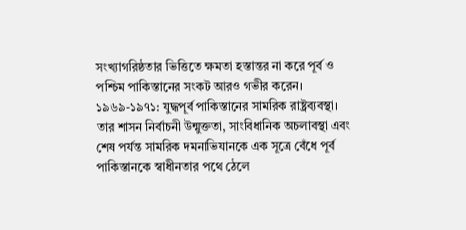সংখ্যাগরিষ্ঠতার ভিত্তিতে ক্ষমতা হস্তান্তর না করে পূর্ব ও পশ্চিম পাকিস্তানের সংকট আরও গভীর করেন।
১৯৬৯-১৯৭১: যুদ্ধপূর্ব পাকিস্তানের সামরিক রাষ্ট্রব্যবস্থা।
তার শাসন নির্বাচনী উন্মুক্ততা, সাংবিধানিক অচলাবস্থা এবং শেষ পর্যন্ত সামরিক দমনাভিযানকে এক সূত্রে বেঁধে পূর্ব পাকিস্তানকে স্বাধীনতার পথে ঠেলে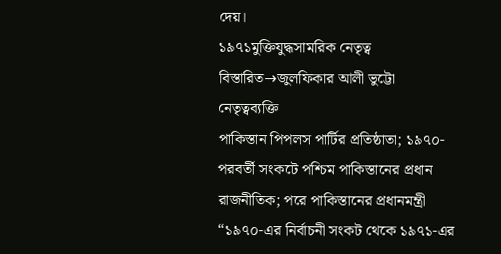দেয়।
১৯৭১মুক্তিযুদ্ধসামরিক নেতৃত্ব
বিস্তারিত→জুলফিকার আলী ভুট্টো
নেতৃত্বব্যক্তি
পাকিস্তান পিপলস পার্টির প্রতিষ্ঠাতা; ১৯৭০-পরবর্তী সংকটে পশ্চিম পাকিস্তানের প্রধান রাজনীতিক; পরে পাকিস্তানের প্রধানমন্ত্রী
“১৯৭০-এর নির্বাচনী সংকট থেকে ১৯৭১-এর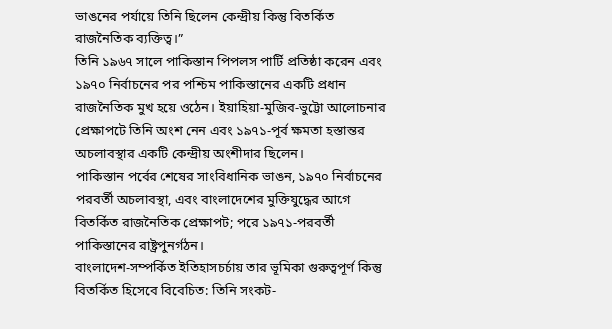ভাঙনের পর্যায়ে তিনি ছিলেন কেন্দ্রীয় কিন্তু বিতর্কিত রাজনৈতিক ব্যক্তিত্ব।”
তিনি ১৯৬৭ সালে পাকিস্তান পিপলস পার্টি প্রতিষ্ঠা করেন এবং ১৯৭০ নির্বাচনের পর পশ্চিম পাকিস্তানের একটি প্রধান রাজনৈতিক মুখ হয়ে ওঠেন। ইয়াহিয়া-মুজিব-ভুট্টো আলোচনার প্রেক্ষাপটে তিনি অংশ নেন এবং ১৯৭১-পূর্ব ক্ষমতা হস্তান্তর অচলাবস্থার একটি কেন্দ্রীয় অংশীদার ছিলেন।
পাকিস্তান পর্বের শেষের সাংবিধানিক ভাঙন, ১৯৭০ নির্বাচনের পরবর্তী অচলাবস্থা, এবং বাংলাদেশের মুক্তিযুদ্ধের আগে বিতর্কিত রাজনৈতিক প্রেক্ষাপট; পরে ১৯৭১-পরবর্তী পাকিস্তানের রাষ্ট্রপুনর্গঠন।
বাংলাদেশ-সম্পর্কিত ইতিহাসচর্চায় তার ভূমিকা গুরুত্বপূর্ণ কিন্তু বিতর্কিত হিসেবে বিবেচিত: তিনি সংকট-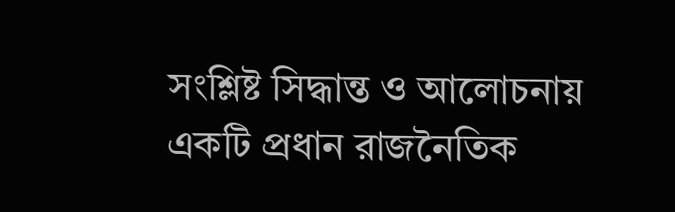সংশ্লিষ্ট সিদ্ধান্ত ও আলোচনায় একটি প্রধান রাজনৈতিক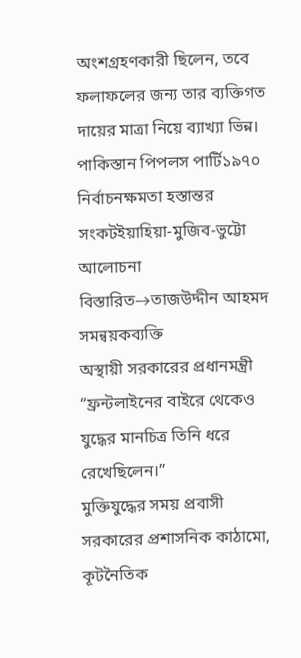অংশগ্রহণকারী ছিলেন, তবে ফলাফলের জন্য তার ব্যক্তিগত দায়ের মাত্রা নিয়ে ব্যাখ্যা ভিন্ন।
পাকিস্তান পিপলস পার্টি১৯৭০ নির্বাচনক্ষমতা হস্তান্তর সংকটইয়াহিয়া-মুজিব-ভুট্টো আলোচনা
বিস্তারিত→তাজউদ্দীন আহমদ
সমন্বয়কব্যক্তি
অস্থায়ী সরকারের প্রধানমন্ত্রী
“ফ্রন্টলাইনের বাইরে থেকেও যুদ্ধের মানচিত্র তিনি ধরে রেখেছিলেন।”
মুক্তিযুদ্ধের সময় প্রবাসী সরকারের প্রশাসনিক কাঠামো, কূটনৈতিক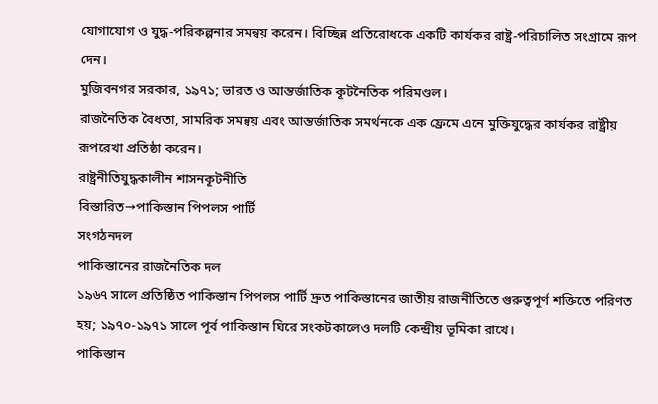যোগাযোগ ও যুদ্ধ-পরিকল্পনার সমন্বয় করেন। বিচ্ছিন্ন প্রতিরোধকে একটি কার্যকর রাষ্ট্র-পরিচালিত সংগ্রামে রূপ দেন।
মুজিবনগর সরকার, ১৯৭১; ভারত ও আন্তর্জাতিক কূটনৈতিক পরিমণ্ডল।
রাজনৈতিক বৈধতা, সামরিক সমন্বয় এবং আন্তর্জাতিক সমর্থনকে এক ফ্রেমে এনে মুক্তিযুদ্ধের কার্যকর রাষ্ট্রীয় রূপরেখা প্রতিষ্ঠা করেন।
রাষ্ট্রনীতিযুদ্ধকালীন শাসনকূটনীতি
বিস্তারিত→পাকিস্তান পিপলস পার্টি
সংগঠনদল
পাকিস্তানের রাজনৈতিক দল
১৯৬৭ সালে প্রতিষ্ঠিত পাকিস্তান পিপলস পার্টি দ্রুত পাকিস্তানের জাতীয় রাজনীতিতে গুরুত্বপূর্ণ শক্তিতে পরিণত হয়; ১৯৭০-১৯৭১ সালে পূর্ব পাকিস্তান ঘিরে সংকটকালেও দলটি কেন্দ্রীয় ভূমিকা রাখে।
পাকিস্তান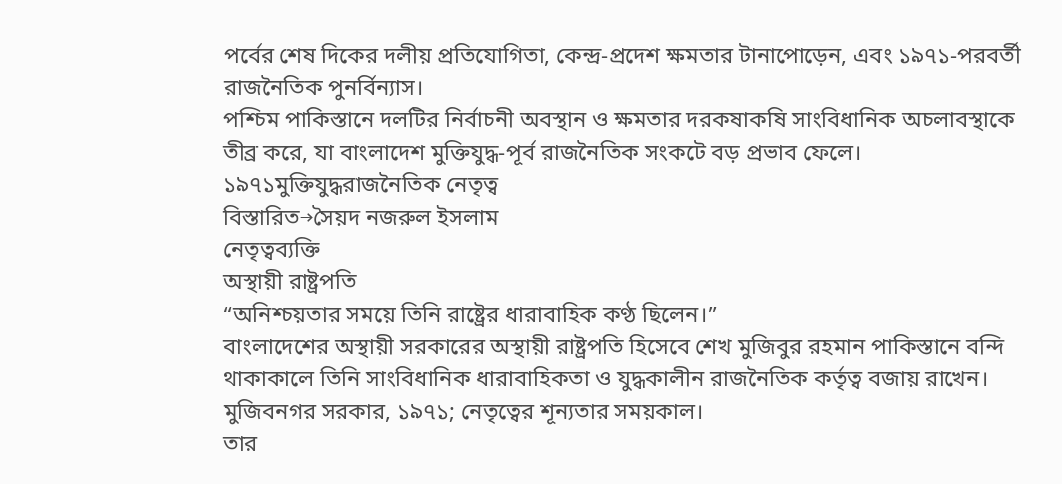পর্বের শেষ দিকের দলীয় প্রতিযোগিতা, কেন্দ্র-প্রদেশ ক্ষমতার টানাপোড়েন, এবং ১৯৭১-পরবর্তী রাজনৈতিক পুনর্বিন্যাস।
পশ্চিম পাকিস্তানে দলটির নির্বাচনী অবস্থান ও ক্ষমতার দরকষাকষি সাংবিধানিক অচলাবস্থাকে তীব্র করে, যা বাংলাদেশ মুক্তিযুদ্ধ-পূর্ব রাজনৈতিক সংকটে বড় প্রভাব ফেলে।
১৯৭১মুক্তিযুদ্ধরাজনৈতিক নেতৃত্ব
বিস্তারিত→সৈয়দ নজরুল ইসলাম
নেতৃত্বব্যক্তি
অস্থায়ী রাষ্ট্রপতি
“অনিশ্চয়তার সময়ে তিনি রাষ্ট্রের ধারাবাহিক কণ্ঠ ছিলেন।”
বাংলাদেশের অস্থায়ী সরকারের অস্থায়ী রাষ্ট্রপতি হিসেবে শেখ মুজিবুর রহমান পাকিস্তানে বন্দি থাকাকালে তিনি সাংবিধানিক ধারাবাহিকতা ও যুদ্ধকালীন রাজনৈতিক কর্তৃত্ব বজায় রাখেন।
মুজিবনগর সরকার, ১৯৭১; নেতৃত্বের শূন্যতার সময়কাল।
তার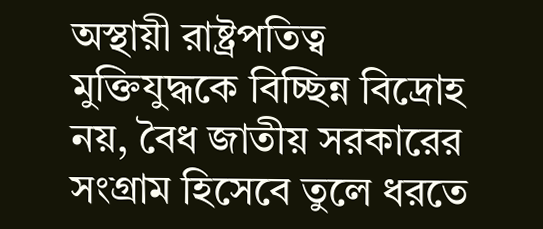অস্থায়ী রাষ্ট্রপতিত্ব মুক্তিযুদ্ধকে বিচ্ছিন্ন বিদ্রোহ নয়, বৈধ জাতীয় সরকারের সংগ্রাম হিসেবে তুলে ধরতে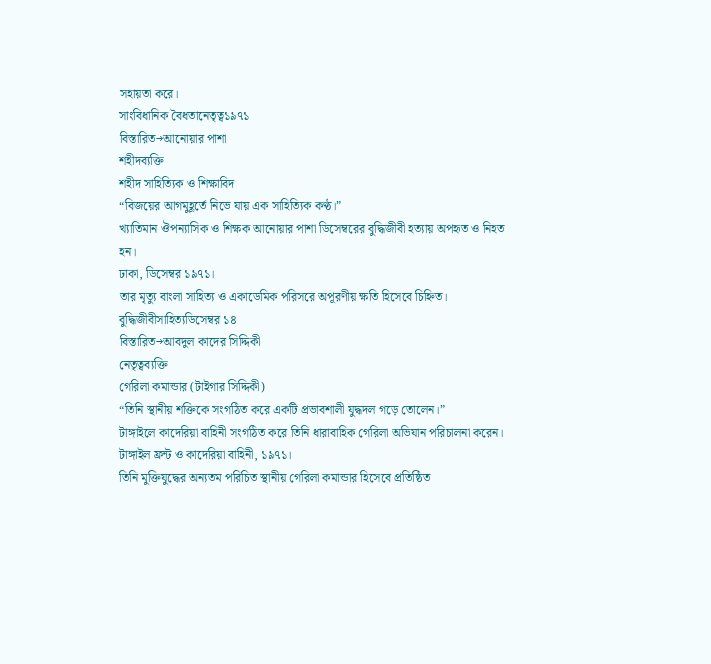সহায়তা করে।
সাংবিধানিক বৈধতানেতৃত্ব১৯৭১
বিস্তারিত→আনোয়ার পাশা
শহীদব্যক্তি
শহীদ সাহিত্যিক ও শিক্ষাবিদ
“বিজয়ের আগমুহূর্তে নিভে যায় এক সাহিত্যিক কণ্ঠ।”
খ্যাতিমান ঔপন্যাসিক ও শিক্ষক আনোয়ার পাশা ডিসেম্বরের বুদ্ধিজীবী হত্যায় অপহৃত ও নিহত হন।
ঢাকা, ডিসেম্বর ১৯৭১।
তার মৃত্যু বাংলা সাহিত্য ও একাডেমিক পরিসরে অপূরণীয় ক্ষতি হিসেবে চিহ্নিত।
বুদ্ধিজীবীসাহিত্যডিসেম্বর ১৪
বিস্তারিত→আবদুল কাদের সিদ্দিকী
নেতৃত্বব্যক্তি
গেরিলা কমান্ডার (টাইগার সিদ্দিকী)
“তিনি স্থানীয় শক্তিকে সংগঠিত করে একটি প্রভাবশালী যুদ্ধদল গড়ে তোলেন।”
টাঙ্গাইলে কাদেরিয়া বাহিনী সংগঠিত করে তিনি ধারাবাহিক গেরিলা অভিযান পরিচালনা করেন।
টাঙ্গাইল ফ্রন্ট ও কাদেরিয়া বাহিনী, ১৯৭১।
তিনি মুক্তিযুদ্ধের অন্যতম পরিচিত স্থানীয় গেরিলা কমান্ডার হিসেবে প্রতিষ্ঠিত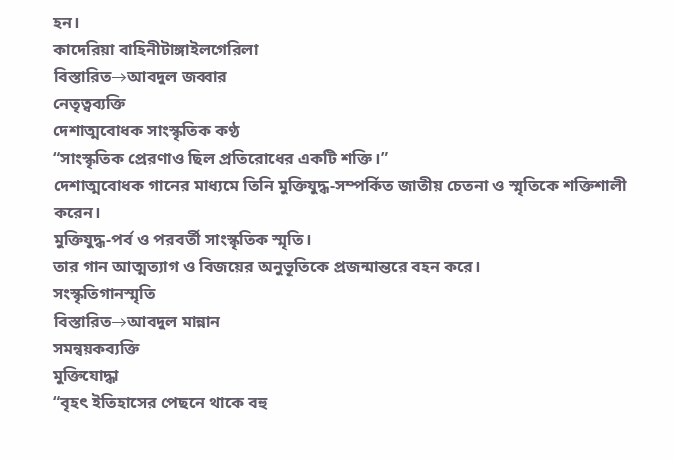হন।
কাদেরিয়া বাহিনীটাঙ্গাইলগেরিলা
বিস্তারিত→আবদুল জব্বার
নেতৃত্বব্যক্তি
দেশাত্মবোধক সাংস্কৃতিক কণ্ঠ
“সাংস্কৃতিক প্রেরণাও ছিল প্রতিরোধের একটি শক্তি।”
দেশাত্মবোধক গানের মাধ্যমে তিনি মুক্তিযুদ্ধ-সম্পর্কিত জাতীয় চেতনা ও স্মৃতিকে শক্তিশালী করেন।
মুক্তিযুদ্ধ-পর্ব ও পরবর্তী সাংস্কৃতিক স্মৃতি।
তার গান আত্মত্যাগ ও বিজয়ের অনুভূতিকে প্রজন্মান্তরে বহন করে।
সংস্কৃতিগানস্মৃতি
বিস্তারিত→আবদুল মান্নান
সমন্বয়কব্যক্তি
মুক্তিযোদ্ধা
“বৃহৎ ইতিহাসের পেছনে থাকে বহু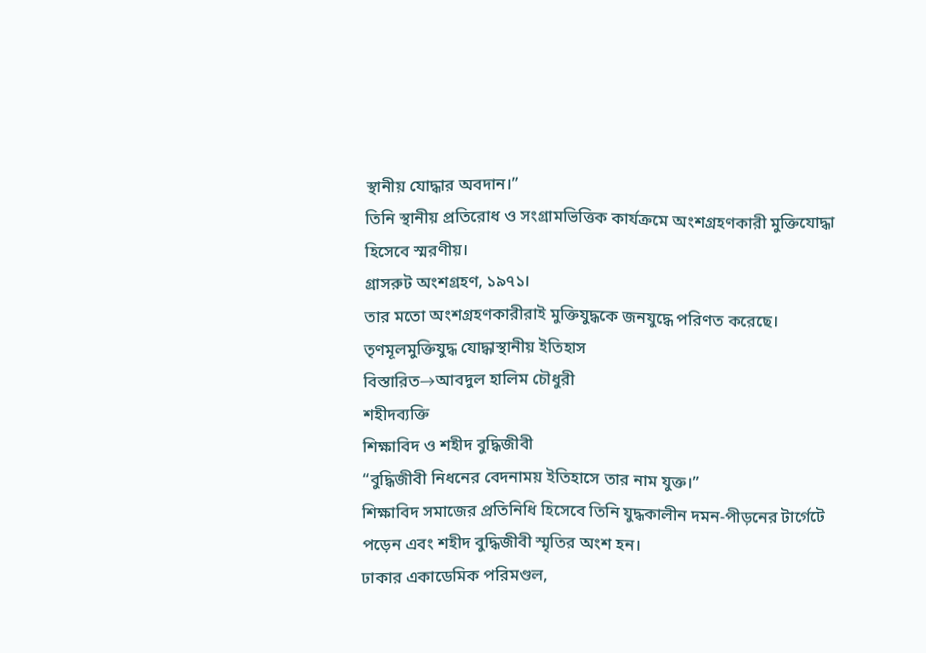স্থানীয় যোদ্ধার অবদান।”
তিনি স্থানীয় প্রতিরোধ ও সংগ্রামভিত্তিক কার্যক্রমে অংশগ্রহণকারী মুক্তিযোদ্ধা হিসেবে স্মরণীয়।
গ্রাসরুট অংশগ্রহণ, ১৯৭১।
তার মতো অংশগ্রহণকারীরাই মুক্তিযুদ্ধকে জনযুদ্ধে পরিণত করেছে।
তৃণমূলমুক্তিযুদ্ধ যোদ্ধাস্থানীয় ইতিহাস
বিস্তারিত→আবদুল হালিম চৌধুরী
শহীদব্যক্তি
শিক্ষাবিদ ও শহীদ বুদ্ধিজীবী
“বুদ্ধিজীবী নিধনের বেদনাময় ইতিহাসে তার নাম যুক্ত।”
শিক্ষাবিদ সমাজের প্রতিনিধি হিসেবে তিনি যুদ্ধকালীন দমন-পীড়নের টার্গেটে পড়েন এবং শহীদ বুদ্ধিজীবী স্মৃতির অংশ হন।
ঢাকার একাডেমিক পরিমণ্ডল,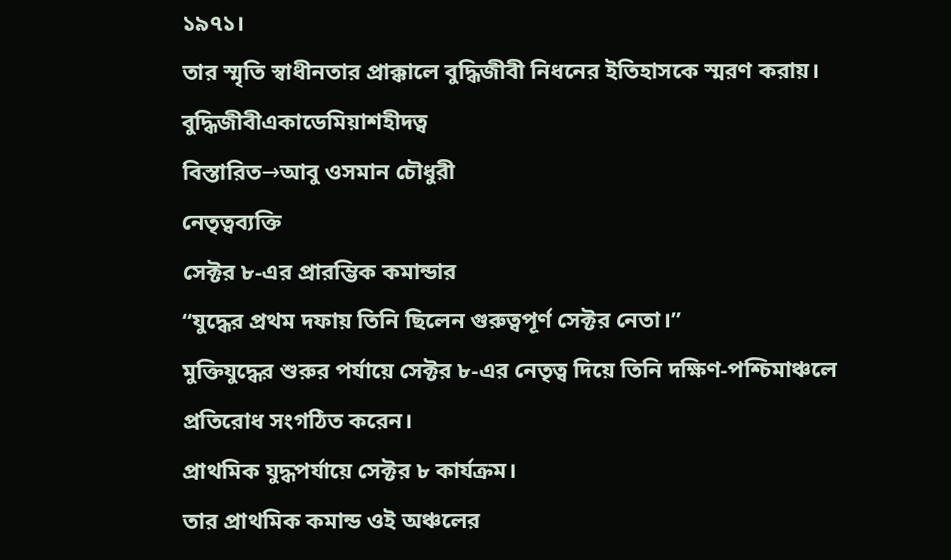১৯৭১।
তার স্মৃতি স্বাধীনতার প্রাক্কালে বুদ্ধিজীবী নিধনের ইতিহাসকে স্মরণ করায়।
বুদ্ধিজীবীএকাডেমিয়াশহীদত্ব
বিস্তারিত→আবু ওসমান চৌধুরী
নেতৃত্বব্যক্তি
সেক্টর ৮-এর প্রারম্ভিক কমান্ডার
“যুদ্ধের প্রথম দফায় তিনি ছিলেন গুরুত্বপূর্ণ সেক্টর নেতা।”
মুক্তিযুদ্ধের শুরুর পর্যায়ে সেক্টর ৮-এর নেতৃত্ব দিয়ে তিনি দক্ষিণ-পশ্চিমাঞ্চলে প্রতিরোধ সংগঠিত করেন।
প্রাথমিক যুদ্ধপর্যায়ে সেক্টর ৮ কার্যক্রম।
তার প্রাথমিক কমান্ড ওই অঞ্চলের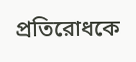প্রতিরোধকে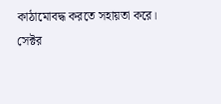কাঠামোবদ্ধ করতে সহায়তা করে।
সেক্টর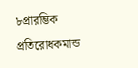৮প্রারম্ভিক প্রতিরোধকমান্ড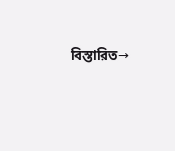বিস্তারিত→